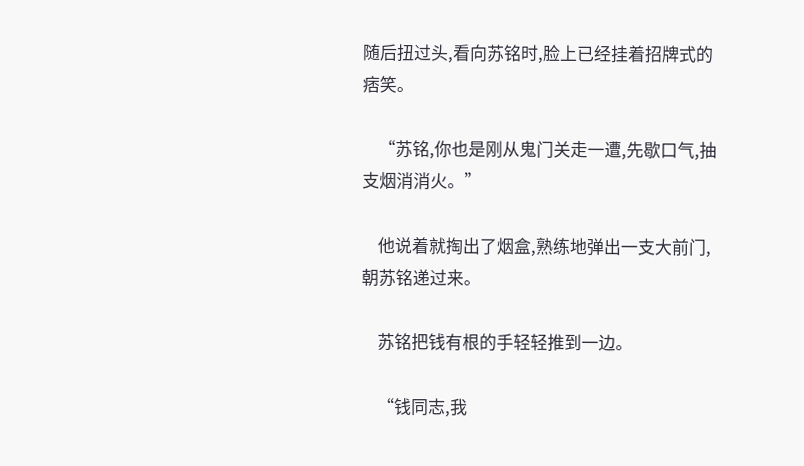随后扭过头,看向苏铭时,脸上已经挂着招牌式的痞笑。

    “苏铭,你也是刚从鬼门关走一遭,先歇口气,抽支烟消消火。”

    他说着就掏出了烟盒,熟练地弹出一支大前门,朝苏铭递过来。

    苏铭把钱有根的手轻轻推到一边。

    “钱同志,我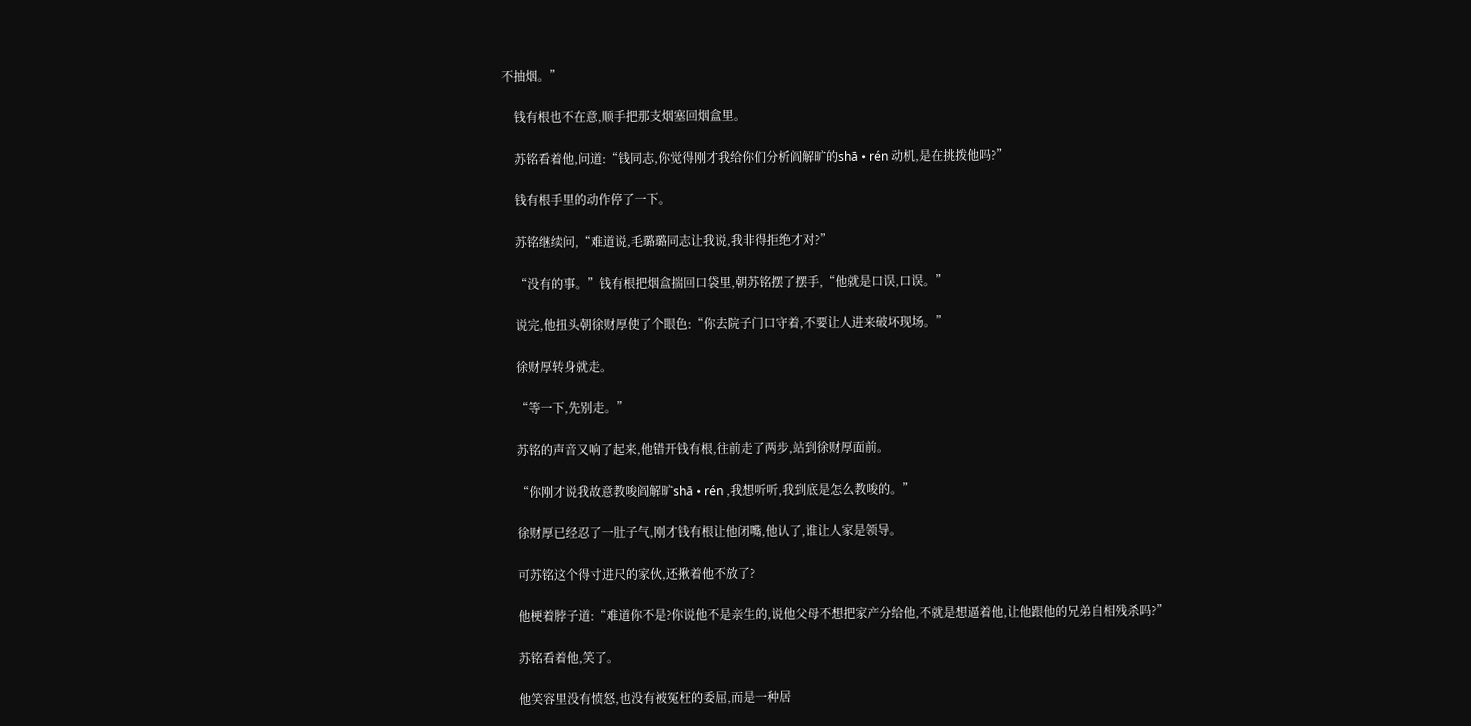不抽烟。”

    钱有根也不在意,顺手把那支烟塞回烟盒里。

    苏铭看着他,问道:“钱同志,你觉得刚才我给你们分析阎解旷的shā • rén 动机,是在挑拨他吗?”

    钱有根手里的动作停了一下。

    苏铭继续问,“难道说,毛璐璐同志让我说,我非得拒绝才对?”

    “没有的事。”钱有根把烟盒揣回口袋里,朝苏铭摆了摆手,“他就是口误,口误。”

    说完,他扭头朝徐财厚使了个眼色:“你去院子门口守着,不要让人进来破坏现场。”

    徐财厚转身就走。

    “等一下,先别走。”

    苏铭的声音又响了起来,他错开钱有根,往前走了两步,站到徐财厚面前。

    “你刚才说我故意教唆阎解旷shā • rén ,我想听听,我到底是怎么教唆的。”

    徐财厚已经忍了一肚子气,刚才钱有根让他闭嘴,他认了,谁让人家是领导。

    可苏铭这个得寸进尺的家伙,还揪着他不放了?

    他梗着脖子道:“难道你不是?你说他不是亲生的,说他父母不想把家产分给他,不就是想逼着他,让他跟他的兄弟自相残杀吗?”

    苏铭看着他,笑了。

    他笑容里没有愤怒,也没有被冤枉的委屈,而是一种居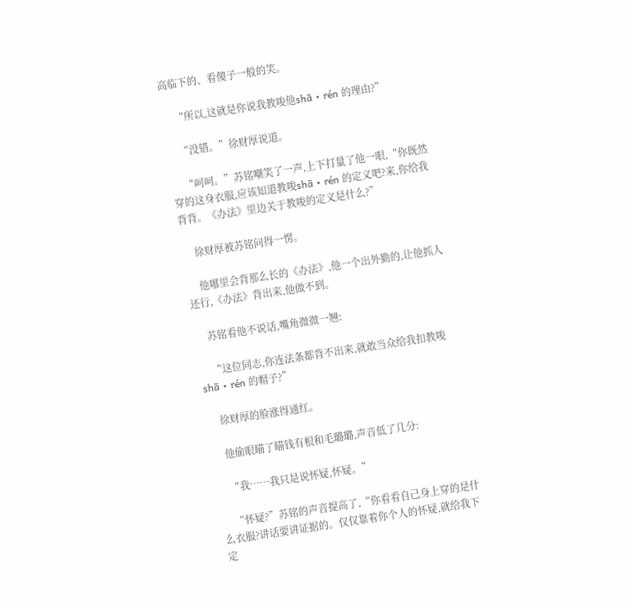高临下的、看傻子一般的笑。

    “所以,这就是你说我教唆他shā • rén 的理由?”

    “没错。”徐财厚说道。

    “呵呵。”苏铭嘲笑了一声,上下打量了他一眼,“你既然穿的这身衣服,应该知道教唆shā • rén 的定义吧?来,你给我背背。《办法》里边关于教唆的定义是什么?”

    徐财厚被苏铭问得一愣。

    他哪里会背那么长的《办法》,他一个出外勤的,让他抓人还行,《办法》背出来,他做不到。

    苏铭看他不说话,嘴角微微一翘:

    “这位同志,你连法条都背不出来,就敢当众给我扣教唆shā • rén 的帽子?”

    徐财厚的脸涨得通红。

    他偷眼瞄了瞄钱有根和毛璐璐,声音低了几分:

    “我……我只是说怀疑,怀疑。”

    “怀疑?”苏铭的声音提高了,“你看看自己身上穿的是什么衣服?讲话要讲证据的。仅仅靠着你个人的怀疑,就给我下定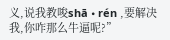义,说我教唆shā • rén ,要解决我,你咋那么牛逼呢?”